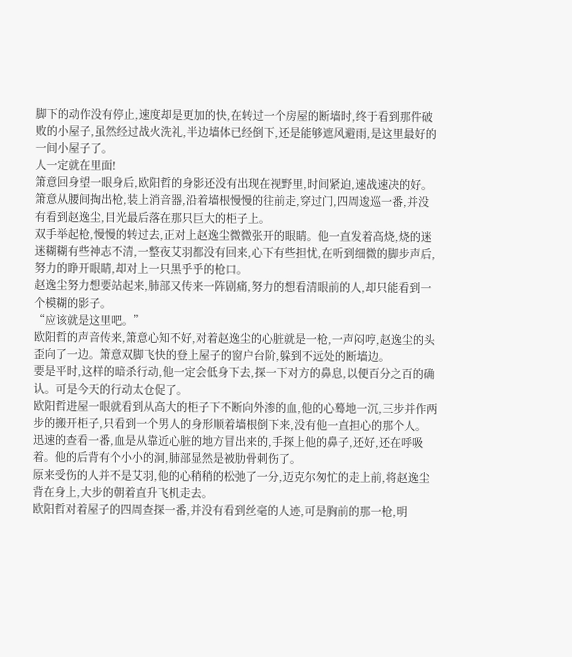脚下的动作没有停止,速度却是更加的快,在转过一个房屋的断墙时,终于看到那件破败的小屋子,虽然经过战火洗礼,半边墙体已经倒下,还是能够遮风避雨,是这里最好的一间小屋子了。
人一定就在里面!
箫意回身望一眼身后,欧阳哲的身影还没有出现在视野里,时间紧迫,速战速决的好。
箫意从腰间掏出枪,装上消音器,沿着墙根慢慢的往前走,穿过门,四周逡巡一番,并没有看到赵逸尘,目光最后落在那只巨大的柜子上。
双手举起枪,慢慢的转过去,正对上赵逸尘微微张开的眼睛。他一直发着高烧,烧的迷迷糊糊有些神志不清,一整夜艾羽都没有回来,心下有些担忧,在听到细微的脚步声后,努力的睁开眼睛,却对上一只黑乎乎的枪口。
赵逸尘努力想要站起来,肺部又传来一阵剧痛,努力的想看清眼前的人,却只能看到一个模糊的影子。
“应该就是这里吧。”
欧阳哲的声音传来,箫意心知不好,对着赵逸尘的心脏就是一枪,一声闷哼,赵逸尘的头歪向了一边。箫意双脚飞快的登上屋子的窗户台阶,躲到不远处的断墙边。
要是平时,这样的暗杀行动,他一定会低身下去,探一下对方的鼻息,以便百分之百的确认。可是今天的行动太仓促了。
欧阳哲进屋一眼就看到从高大的柜子下不断向外渗的血,他的心蓦地一沉,三步并作两步的搬开柜子,只看到一个男人的身形顺着墙根倒下来,没有他一直担心的那个人。
迅速的查看一番,血是从靠近心脏的地方冒出来的,手探上他的鼻子,还好,还在呼吸着。他的后背有个小小的洞,肺部显然是被肋骨刺伤了。
原来受伤的人并不是艾羽,他的心稍稍的松弛了一分,迈克尔匆忙的走上前,将赵逸尘背在身上,大步的朝着直升飞机走去。
欧阳哲对着屋子的四周查探一番,并没有看到丝毫的人迹,可是胸前的那一枪,明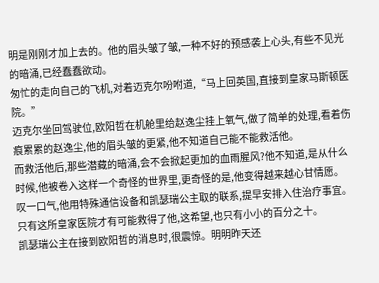明是刚刚才加上去的。他的眉头皱了皱,一种不好的预感袭上心头,有些不见光的暗涌,已经蠢蠢欲动。
匆忙的走向自己的飞机,对着迈克尔吩咐道,“马上回英国,直接到皇家马斯顿医院。”
迈克尔坐回驾驶位,欧阳哲在机舱里给赵逸尘挂上氧气,做了简单的处理,看着伤痕累累的赵逸尘,他的眉头皱的更紧,他不知道自己能不能救活他。
而救活他后,那些潜藏的暗涌,会不会掀起更加的血雨腥风?他不知道,是从什么时候,他被卷入这样一个奇怪的世界里,更奇怪的是,他变得越来越心甘情愿。
叹一口气,他用特殊通信设备和凯瑟瑞公主取的联系,提早安排入住治疗事宜。只有这所皇家医院才有可能救得了他,这希望,也只有小小的百分之十。
凯瑟瑞公主在接到欧阳哲的消息时,很震惊。明明昨天还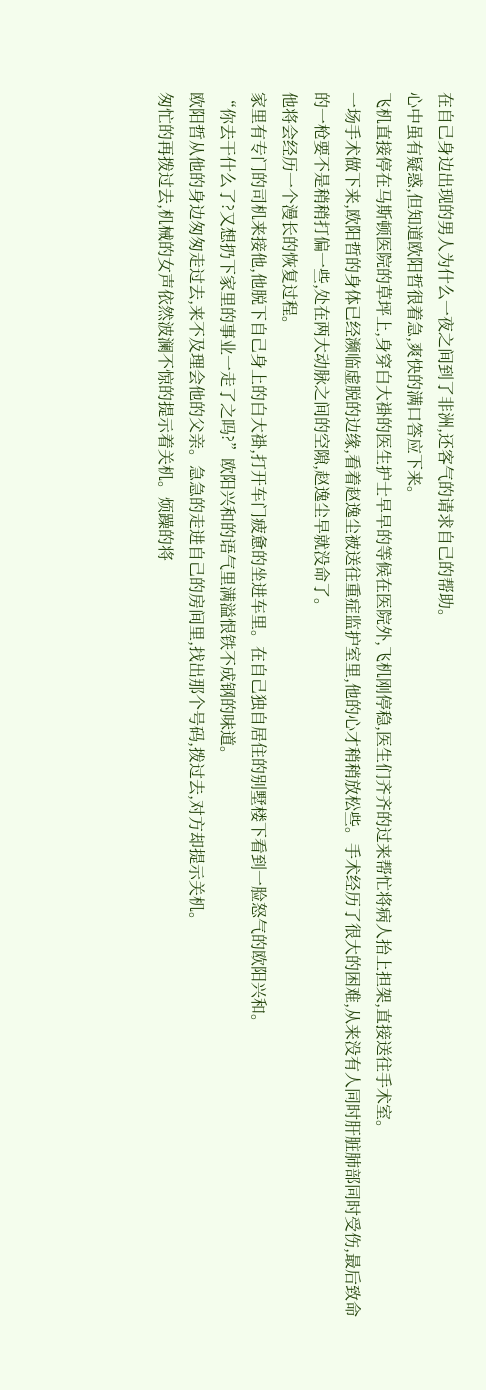在自己身边出现的男人为什么一夜之间到了非洲,还客气的请求自己的帮助。
心中虽有疑惑,但知道欧阳哲很着急,爽快的满口答应下来。
飞机直接停在马斯顿医院的草坪上,身穿白大褂的医生护士早早的等候在医院外,飞机刚停稳,医生们齐齐的过来帮忙将病人抬上担架,直接送往手术室。
一场手术做下来,欧阳哲的身体已经濒临虚脱的边缘,看着赵逸尘被送往重症监护室里,他的心才稍稍放松些。手术经历了很大的困难,从来没有人同时肝脏肺部同时受伤,最后致命的一枪要不是稍稍打偏一些,处在两大动脉之间的空隙,赵逸尘早就没命了。
他将会经历一个漫长的恢复过程。
家里有专门的司机来接他,他脱下自己身上的白大褂,打开车门疲惫的坐进车里。在自己独自居住的别墅楼下看到一脸怒气的欧阳兴和。
“你去干什么了?又想扔下家里的事业一走了之吗?”欧阳兴和的语气里满溢恨铁不成钢的味道。
欧阳哲从他的身边匆匆走过去,来不及理会他的父亲。急急的走进自己的房间里,找出那个号码,拨过去,对方却提示关机。
匆忙的再拨过去,机械的女声依然波澜不惊的提示着关机。烦躁的将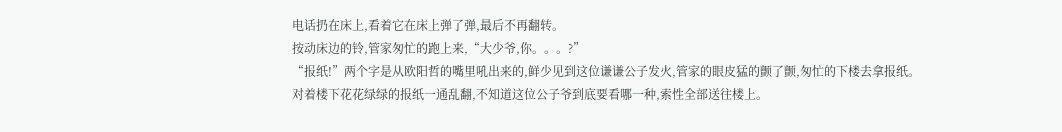电话扔在床上,看着它在床上弹了弹,最后不再翻转。
按动床边的铃,管家匆忙的跑上来,“大少爷,你。。。?”
“报纸!”两个字是从欧阳哲的嘴里吼出来的,鲜少见到这位谦谦公子发火,管家的眼皮猛的颤了颤,匆忙的下楼去拿报纸。
对着楼下花花绿绿的报纸一通乱翻,不知道这位公子爷到底要看哪一种,索性全部送往楼上。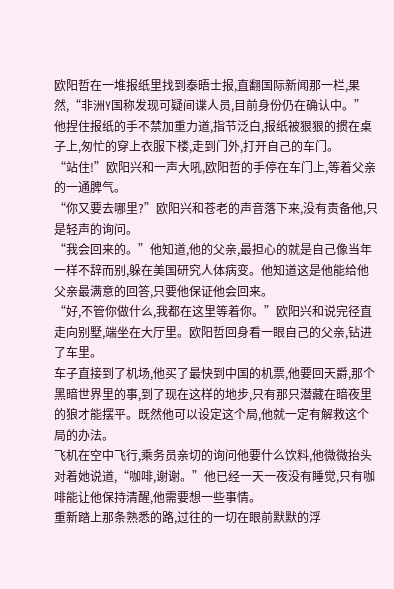欧阳哲在一堆报纸里找到泰晤士报,直翻国际新闻那一栏,果然,“非洲Y国称发现可疑间谍人员,目前身份仍在确认中。”
他捏住报纸的手不禁加重力道,指节泛白,报纸被狠狠的掼在桌子上,匆忙的穿上衣服下楼,走到门外,打开自己的车门。
“站住!”欧阳兴和一声大吼,欧阳哲的手停在车门上,等着父亲的一通脾气。
“你又要去哪里?”欧阳兴和苍老的声音落下来,没有责备他,只是轻声的询问。
“我会回来的。”他知道,他的父亲,最担心的就是自己像当年一样不辞而别,躲在美国研究人体病变。他知道这是他能给他父亲最满意的回答,只要他保证他会回来。
“好,不管你做什么,我都在这里等着你。”欧阳兴和说完径直走向别墅,端坐在大厅里。欧阳哲回身看一眼自己的父亲,钻进了车里。
车子直接到了机场,他买了最快到中国的机票,他要回天爵,那个黑暗世界里的事,到了现在这样的地步,只有那只潜藏在暗夜里的狼才能摆平。既然他可以设定这个局,他就一定有解救这个局的办法。
飞机在空中飞行,乘务员亲切的询问他要什么饮料,他微微抬头对着她说道,“咖啡,谢谢。”他已经一天一夜没有睡觉,只有咖啡能让他保持清醒,他需要想一些事情。
重新踏上那条熟悉的路,过往的一切在眼前默默的浮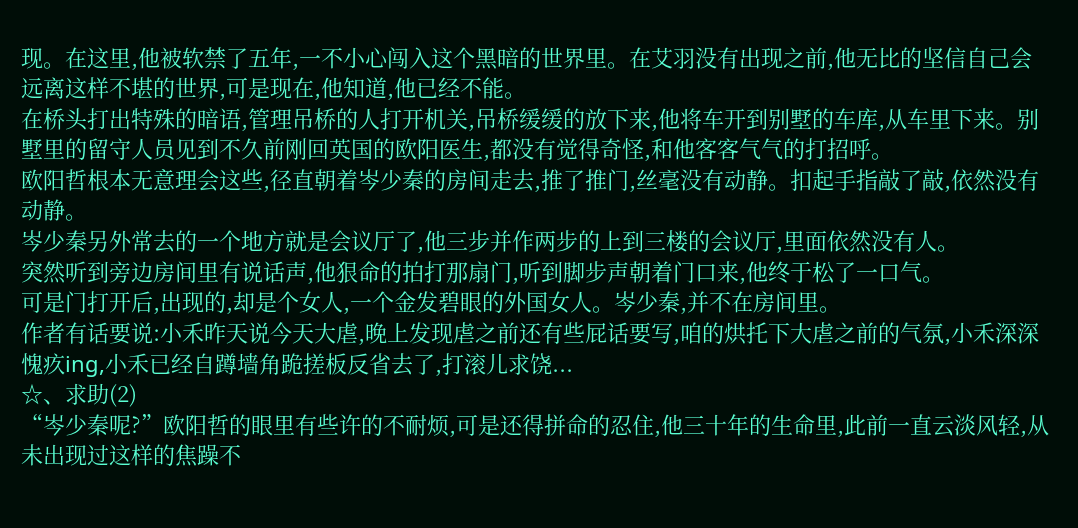现。在这里,他被软禁了五年,一不小心闯入这个黑暗的世界里。在艾羽没有出现之前,他无比的坚信自己会远离这样不堪的世界,可是现在,他知道,他已经不能。
在桥头打出特殊的暗语,管理吊桥的人打开机关,吊桥缓缓的放下来,他将车开到别墅的车库,从车里下来。别墅里的留守人员见到不久前刚回英国的欧阳医生,都没有觉得奇怪,和他客客气气的打招呼。
欧阳哲根本无意理会这些,径直朝着岑少秦的房间走去,推了推门,丝毫没有动静。扣起手指敲了敲,依然没有动静。
岑少秦另外常去的一个地方就是会议厅了,他三步并作两步的上到三楼的会议厅,里面依然没有人。
突然听到旁边房间里有说话声,他狠命的拍打那扇门,听到脚步声朝着门口来,他终于松了一口气。
可是门打开后,出现的,却是个女人,一个金发碧眼的外国女人。岑少秦,并不在房间里。
作者有话要说:小禾昨天说今天大虐,晚上发现虐之前还有些屁话要写,咱的烘托下大虐之前的气氛,小禾深深愧疚ing,小禾已经自蹲墙角跪搓板反省去了,打滚儿求饶...
☆、求助(2)
“岑少秦呢?”欧阳哲的眼里有些许的不耐烦,可是还得拼命的忍住,他三十年的生命里,此前一直云淡风轻,从未出现过这样的焦躁不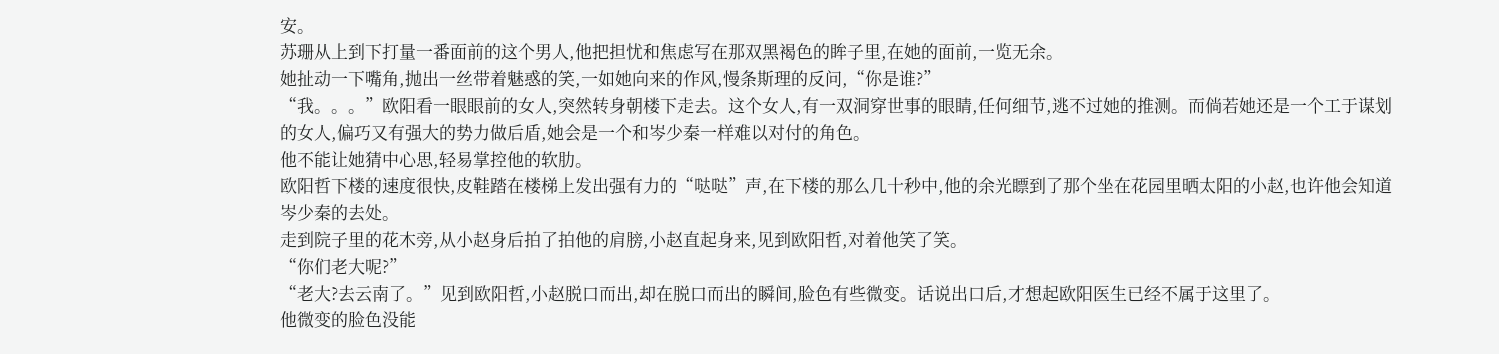安。
苏珊从上到下打量一番面前的这个男人,他把担忧和焦虑写在那双黑褐色的眸子里,在她的面前,一览无余。
她扯动一下嘴角,抛出一丝带着魅惑的笑,一如她向来的作风,慢条斯理的反问,“你是谁?”
“我。。。”欧阳看一眼眼前的女人,突然转身朝楼下走去。这个女人,有一双洞穿世事的眼睛,任何细节,逃不过她的推测。而倘若她还是一个工于谋划的女人,偏巧又有强大的势力做后盾,她会是一个和岑少秦一样难以对付的角色。
他不能让她猜中心思,轻易掌控他的软肋。
欧阳哲下楼的速度很快,皮鞋踏在楼梯上发出强有力的“哒哒”声,在下楼的那么几十秒中,他的余光瞟到了那个坐在花园里晒太阳的小赵,也许他会知道岑少秦的去处。
走到院子里的花木旁,从小赵身后拍了拍他的肩膀,小赵直起身来,见到欧阳哲,对着他笑了笑。
“你们老大呢?”
“老大?去云南了。”见到欧阳哲,小赵脱口而出,却在脱口而出的瞬间,脸色有些微变。话说出口后,才想起欧阳医生已经不属于这里了。
他微变的脸色没能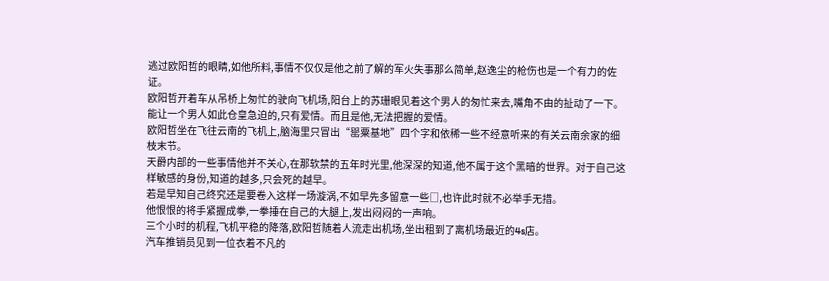逃过欧阳哲的眼睛,如他所料,事情不仅仅是他之前了解的军火失事那么简单,赵逸尘的枪伤也是一个有力的佐证。
欧阳哲开着车从吊桥上匆忙的驶向飞机场,阳台上的苏珊眼见着这个男人的匆忙来去,嘴角不由的扯动了一下。
能让一个男人如此仓皇急迫的,只有爱情。而且是他,无法把握的爱情。
欧阳哲坐在飞往云南的飞机上,脑海里只冒出“罂粟基地”四个字和依稀一些不经意听来的有关云南余家的细枝末节。
天爵内部的一些事情他并不关心,在那软禁的五年时光里,他深深的知道,他不属于这个黑暗的世界。对于自己这样敏感的身份,知道的越多,只会死的越早。
若是早知自己终究还是要卷入这样一场漩涡,不如早先多留意一些□,也许此时就不必举手无措。
他恨恨的将手紧握成拳,一拳捶在自己的大腿上,发出闷闷的一声响。
三个小时的机程,飞机平稳的降落,欧阳哲随着人流走出机场,坐出租到了离机场最近的4s店。
汽车推销员见到一位衣着不凡的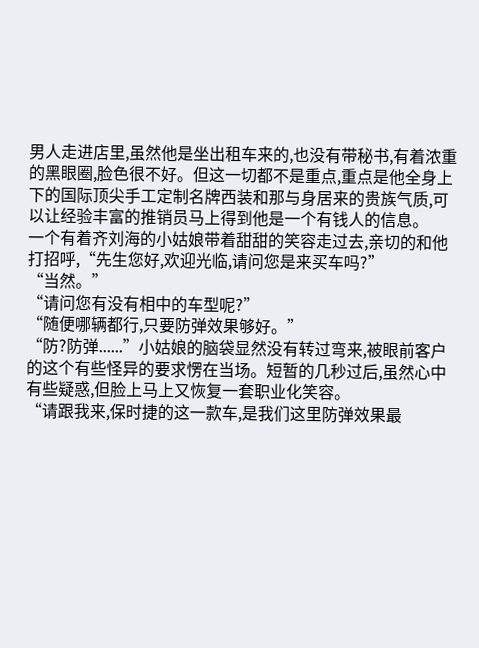男人走进店里,虽然他是坐出租车来的,也没有带秘书,有着浓重的黑眼圈,脸色很不好。但这一切都不是重点,重点是他全身上下的国际顶尖手工定制名牌西装和那与身居来的贵族气质,可以让经验丰富的推销员马上得到他是一个有钱人的信息。
一个有着齐刘海的小姑娘带着甜甜的笑容走过去,亲切的和他打招呼,“先生您好,欢迎光临,请问您是来买车吗?”
“当然。”
“请问您有没有相中的车型呢?”
“随便哪辆都行,只要防弹效果够好。”
“防?防弹......”小姑娘的脑袋显然没有转过弯来,被眼前客户的这个有些怪异的要求愣在当场。短暂的几秒过后,虽然心中有些疑惑,但脸上马上又恢复一套职业化笑容。
“请跟我来,保时捷的这一款车,是我们这里防弹效果最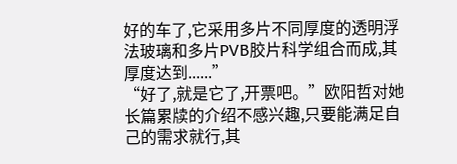好的车了,它采用多片不同厚度的透明浮法玻璃和多片PVB胶片科学组合而成,其厚度达到......”
“好了,就是它了,开票吧。”欧阳哲对她长篇累牍的介绍不感兴趣,只要能满足自己的需求就行,其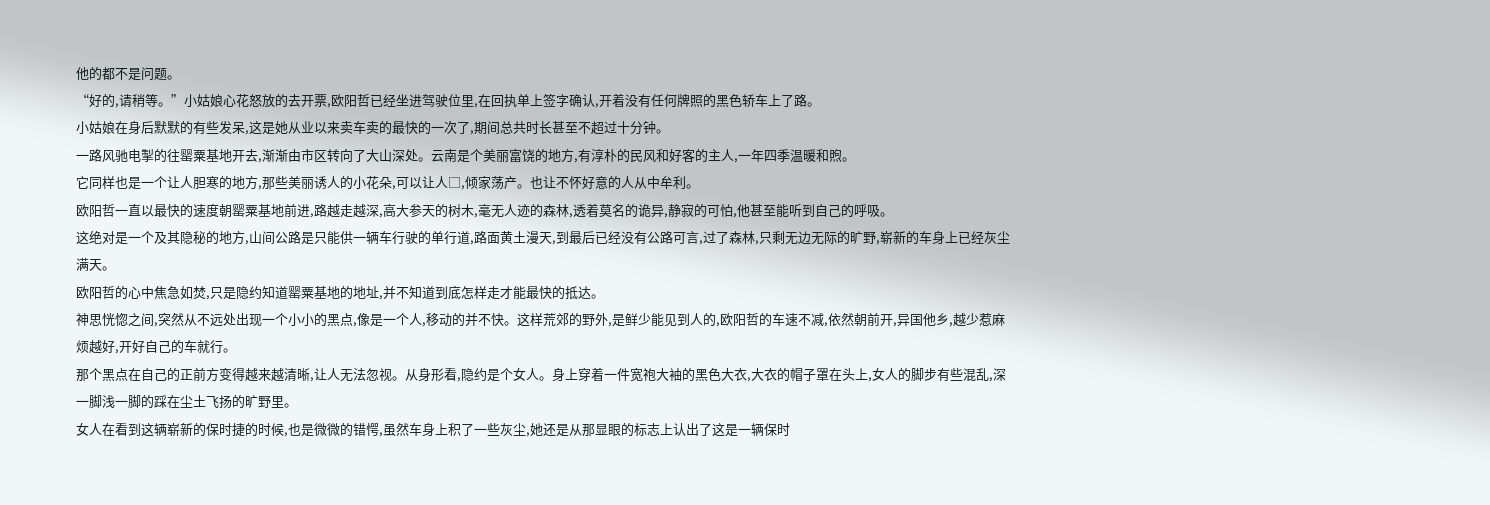他的都不是问题。
“好的,请稍等。”小姑娘心花怒放的去开票,欧阳哲已经坐进驾驶位里,在回执单上签字确认,开着没有任何牌照的黑色轿车上了路。
小姑娘在身后默默的有些发呆,这是她从业以来卖车卖的最快的一次了,期间总共时长甚至不超过十分钟。
一路风驰电掣的往罂粟基地开去,渐渐由市区转向了大山深处。云南是个美丽富饶的地方,有淳朴的民风和好客的主人,一年四季温暖和煦。
它同样也是一个让人胆寒的地方,那些美丽诱人的小花朵,可以让人□,倾家荡产。也让不怀好意的人从中牟利。
欧阳哲一直以最快的速度朝罂粟基地前进,路越走越深,高大参天的树木,毫无人迹的森林,透着莫名的诡异,静寂的可怕,他甚至能听到自己的呼吸。
这绝对是一个及其隐秘的地方,山间公路是只能供一辆车行驶的单行道,路面黄土漫天,到最后已经没有公路可言,过了森林,只剩无边无际的旷野,崭新的车身上已经灰尘满天。
欧阳哲的心中焦急如焚,只是隐约知道罂粟基地的地址,并不知道到底怎样走才能最快的抵达。
神思恍惚之间,突然从不远处出现一个小小的黑点,像是一个人,移动的并不快。这样荒郊的野外,是鲜少能见到人的,欧阳哲的车速不减,依然朝前开,异国他乡,越少惹麻烦越好,开好自己的车就行。
那个黑点在自己的正前方变得越来越清晰,让人无法忽视。从身形看,隐约是个女人。身上穿着一件宽袍大袖的黑色大衣,大衣的帽子罩在头上,女人的脚步有些混乱,深一脚浅一脚的踩在尘土飞扬的旷野里。
女人在看到这辆崭新的保时捷的时候,也是微微的错愕,虽然车身上积了一些灰尘,她还是从那显眼的标志上认出了这是一辆保时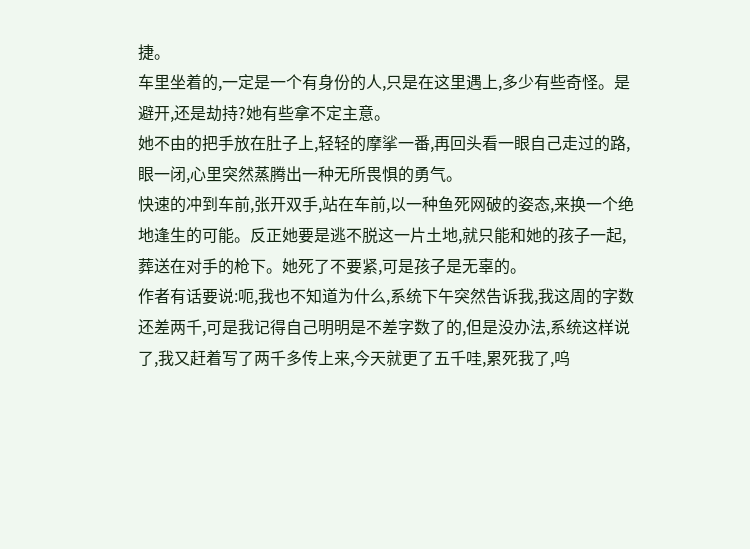捷。
车里坐着的,一定是一个有身份的人,只是在这里遇上,多少有些奇怪。是避开,还是劫持?她有些拿不定主意。
她不由的把手放在肚子上,轻轻的摩挲一番,再回头看一眼自己走过的路,眼一闭,心里突然蒸腾出一种无所畏惧的勇气。
快速的冲到车前,张开双手,站在车前,以一种鱼死网破的姿态,来换一个绝地逢生的可能。反正她要是逃不脱这一片土地,就只能和她的孩子一起,葬送在对手的枪下。她死了不要紧,可是孩子是无辜的。
作者有话要说:呃,我也不知道为什么,系统下午突然告诉我,我这周的字数还差两千,可是我记得自己明明是不差字数了的,但是没办法,系统这样说了,我又赶着写了两千多传上来,今天就更了五千哇,累死我了,呜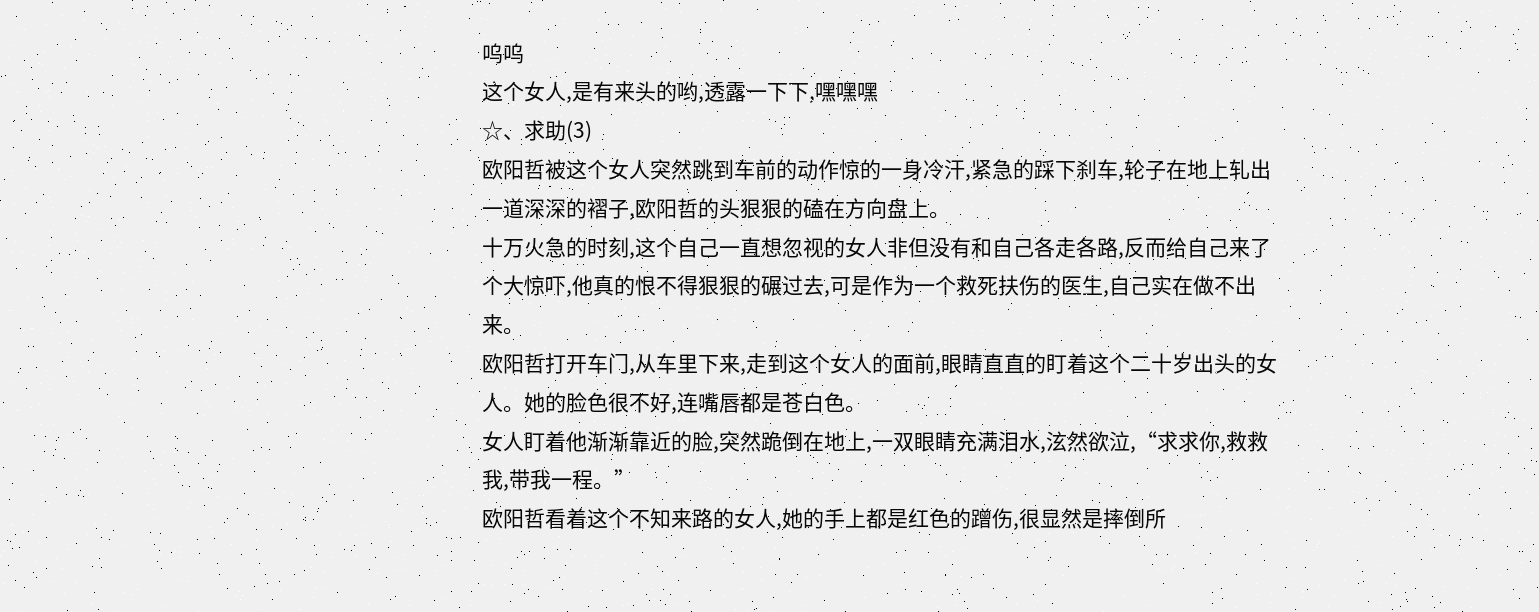呜呜
这个女人,是有来头的哟,透露一下下,嘿嘿嘿
☆、求助(3)
欧阳哲被这个女人突然跳到车前的动作惊的一身冷汗,紧急的踩下刹车,轮子在地上轧出一道深深的褶子,欧阳哲的头狠狠的磕在方向盘上。
十万火急的时刻,这个自己一直想忽视的女人非但没有和自己各走各路,反而给自己来了个大惊吓,他真的恨不得狠狠的碾过去,可是作为一个救死扶伤的医生,自己实在做不出来。
欧阳哲打开车门,从车里下来,走到这个女人的面前,眼睛直直的盯着这个二十岁出头的女人。她的脸色很不好,连嘴唇都是苍白色。
女人盯着他渐渐靠近的脸,突然跪倒在地上,一双眼睛充满泪水,泫然欲泣,“求求你,救救我,带我一程。”
欧阳哲看着这个不知来路的女人,她的手上都是红色的蹭伤,很显然是摔倒所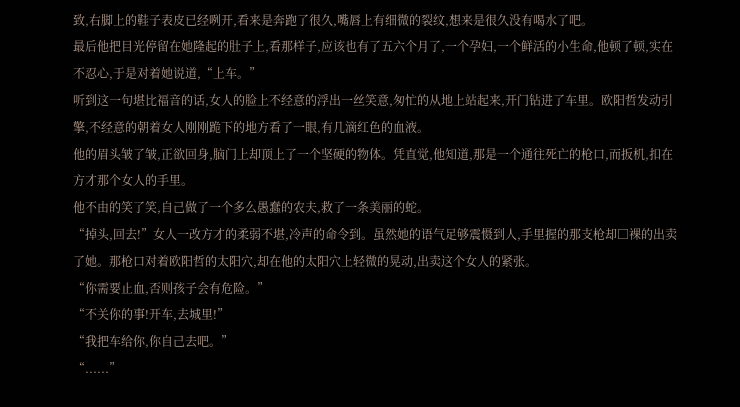致,右脚上的鞋子表皮已经咧开,看来是奔跑了很久,嘴唇上有细微的裂纹,想来是很久没有喝水了吧。
最后他把目光停留在她隆起的肚子上,看那样子,应该也有了五六个月了,一个孕妇,一个鲜活的小生命,他顿了顿,实在不忍心,于是对着她说道,“上车。”
听到这一句堪比福音的话,女人的脸上不经意的浮出一丝笑意,匆忙的从地上站起来,开门钻进了车里。欧阳哲发动引擎,不经意的朝着女人刚刚跪下的地方看了一眼,有几滴红色的血液。
他的眉头皱了皱,正欲回身,脑门上却顶上了一个坚硬的物体。凭直觉,他知道,那是一个通往死亡的枪口,而扳机,扣在方才那个女人的手里。
他不由的笑了笑,自己做了一个多么愚蠢的农夫,救了一条美丽的蛇。
“掉头,回去!”女人一改方才的柔弱不堪,冷声的命令到。虽然她的语气足够震慑到人,手里握的那支枪却□裸的出卖了她。那枪口对着欧阳哲的太阳穴,却在他的太阳穴上轻微的晃动,出卖这个女人的紧张。
“你需要止血,否则孩子会有危险。”
“不关你的事!开车,去城里!”
“我把车给你,你自己去吧。”
“......”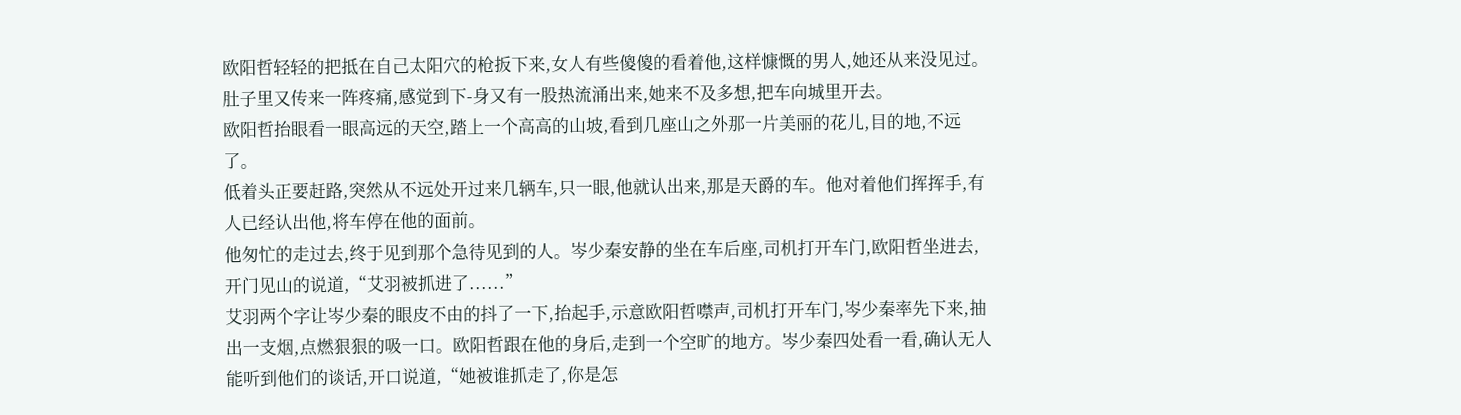欧阳哲轻轻的把抵在自己太阳穴的枪扳下来,女人有些傻傻的看着他,这样慷慨的男人,她还从来没见过。肚子里又传来一阵疼痛,感觉到下-身又有一股热流涌出来,她来不及多想,把车向城里开去。
欧阳哲抬眼看一眼高远的天空,踏上一个高高的山坡,看到几座山之外那一片美丽的花儿,目的地,不远了。
低着头正要赶路,突然从不远处开过来几辆车,只一眼,他就认出来,那是天爵的车。他对着他们挥挥手,有人已经认出他,将车停在他的面前。
他匆忙的走过去,终于见到那个急待见到的人。岑少秦安静的坐在车后座,司机打开车门,欧阳哲坐进去,开门见山的说道,“艾羽被抓进了......”
艾羽两个字让岑少秦的眼皮不由的抖了一下,抬起手,示意欧阳哲噤声,司机打开车门,岑少秦率先下来,抽出一支烟,点燃狠狠的吸一口。欧阳哲跟在他的身后,走到一个空旷的地方。岑少秦四处看一看,确认无人能听到他们的谈话,开口说道,“她被谁抓走了,你是怎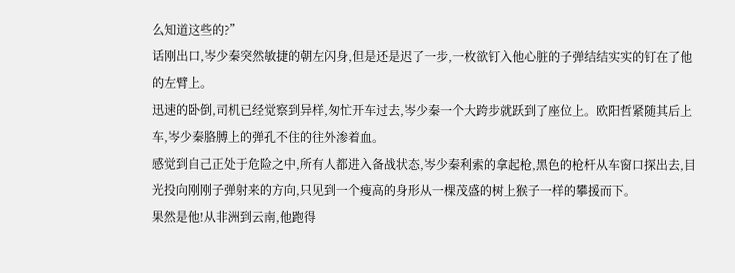么知道这些的?”
话刚出口,岑少秦突然敏捷的朝左闪身,但是还是迟了一步,一枚欲钉入他心脏的子弹结结实实的钉在了他的左臂上。
迅速的卧倒,司机已经觉察到异样,匆忙开车过去,岑少秦一个大跨步就跃到了座位上。欧阳哲紧随其后上车,岑少秦胳膊上的弹孔不住的往外渗着血。
感觉到自己正处于危险之中,所有人都进入备战状态,岑少秦利索的拿起枪,黑色的枪杆从车窗口探出去,目光投向刚刚子弹射来的方向,只见到一个瘦高的身形从一棵茂盛的树上猴子一样的攀援而下。
果然是他!从非洲到云南,他跑得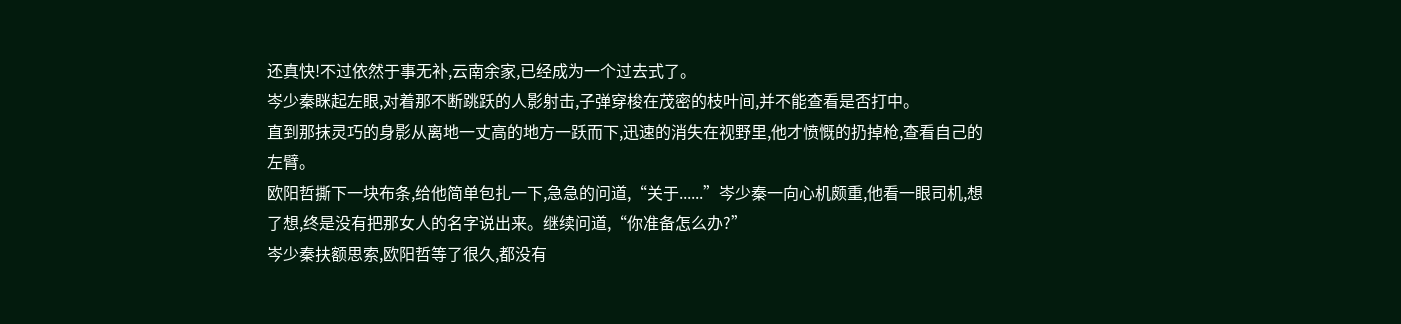还真快!不过依然于事无补,云南余家,已经成为一个过去式了。
岑少秦眯起左眼,对着那不断跳跃的人影射击,子弹穿梭在茂密的枝叶间,并不能查看是否打中。
直到那抹灵巧的身影从离地一丈高的地方一跃而下,迅速的消失在视野里,他才愤慨的扔掉枪,查看自己的左臂。
欧阳哲撕下一块布条,给他简单包扎一下,急急的问道,“关于......”岑少秦一向心机颇重,他看一眼司机,想了想,终是没有把那女人的名字说出来。继续问道,“你准备怎么办?”
岑少秦扶额思索,欧阳哲等了很久,都没有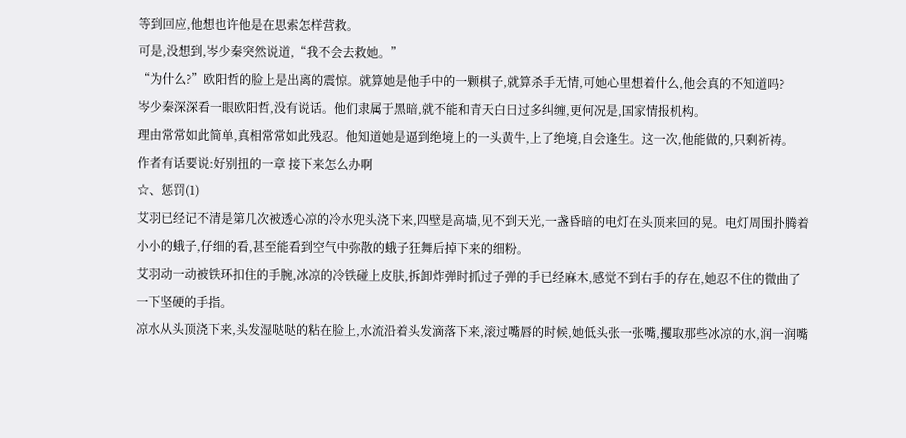等到回应,他想也许他是在思索怎样营救。
可是,没想到,岑少秦突然说道,“我不会去救她。”
“为什么?”欧阳哲的脸上是出离的震惊。就算她是他手中的一颗棋子,就算杀手无情,可她心里想着什么,他会真的不知道吗?
岑少秦深深看一眼欧阳哲,没有说话。他们隶属于黑暗,就不能和青天白日过多纠缠,更何况是,国家情报机构。
理由常常如此简单,真相常常如此残忍。他知道她是逼到绝境上的一头黄牛,上了绝境,自会逢生。这一次,他能做的,只剩祈祷。
作者有话要说:好别扭的一章 接下来怎么办啊
☆、惩罚(1)
艾羽已经记不清是第几次被透心凉的冷水兜头浇下来,四壁是高墙,见不到天光,一盏昏暗的电灯在头顶来回的晃。电灯周围扑腾着小小的蛾子,仔细的看,甚至能看到空气中弥散的蛾子狂舞后掉下来的细粉。
艾羽动一动被铁环扣住的手腕,冰凉的冷铁碰上皮肤,拆卸炸弹时抓过子弹的手已经麻木,感觉不到右手的存在,她忍不住的微曲了一下坚硬的手指。
凉水从头顶浇下来,头发湿哒哒的粘在脸上,水流沿着头发滴落下来,滚过嘴唇的时候,她低头张一张嘴,攫取那些冰凉的水,润一润嘴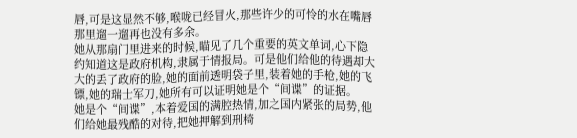唇,可是这显然不够,喉咙已经冒火,那些许少的可怜的水在嘴唇那里遛一遛再也没有多余。
她从那扇门里进来的时候,瞄见了几个重要的英文单词,心下隐约知道这是政府机构,隶属于情报局。可是他们给他的待遇却大大的丢了政府的脸,她的面前透明袋子里,装着她的手枪,她的飞镖,她的瑞士军刀,她所有可以证明她是个“间谍”的证据。
她是个“间谍”,本着爱国的满腔热情,加之国内紧张的局势,他们给她最残酷的对待,把她押解到刑椅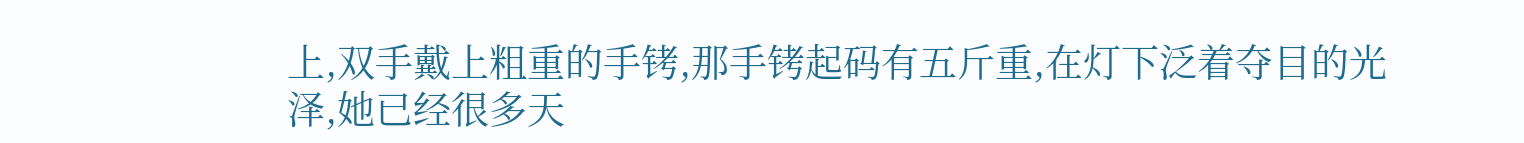上,双手戴上粗重的手铐,那手铐起码有五斤重,在灯下泛着夺目的光泽,她已经很多天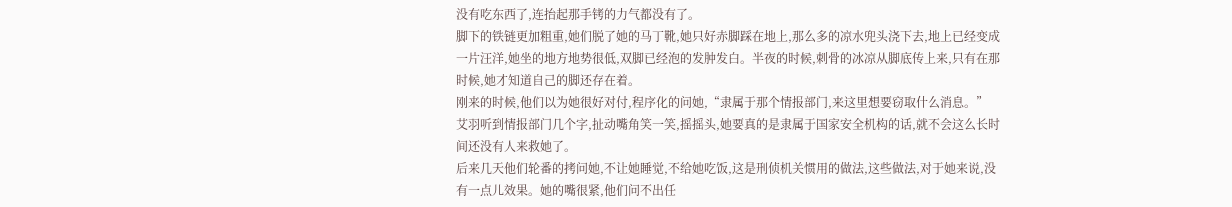没有吃东西了,连抬起那手铐的力气都没有了。
脚下的铁链更加粗重,她们脱了她的马丁靴,她只好赤脚踩在地上,那么多的凉水兜头浇下去,地上已经变成一片汪洋,她坐的地方地势很低,双脚已经泡的发肿发白。半夜的时候,刺骨的冰凉从脚底传上来,只有在那时候,她才知道自己的脚还存在着。
刚来的时候,他们以为她很好对付,程序化的问她,“隶属于那个情报部门,来这里想要窃取什么消息。”
艾羽听到情报部门几个字,扯动嘴角笑一笑,摇摇头,她要真的是隶属于国家安全机构的话,就不会这么长时间还没有人来救她了。
后来几天他们轮番的拷问她,不让她睡觉,不给她吃饭,这是刑侦机关惯用的做法,这些做法,对于她来说,没有一点儿效果。她的嘴很紧,他们问不出任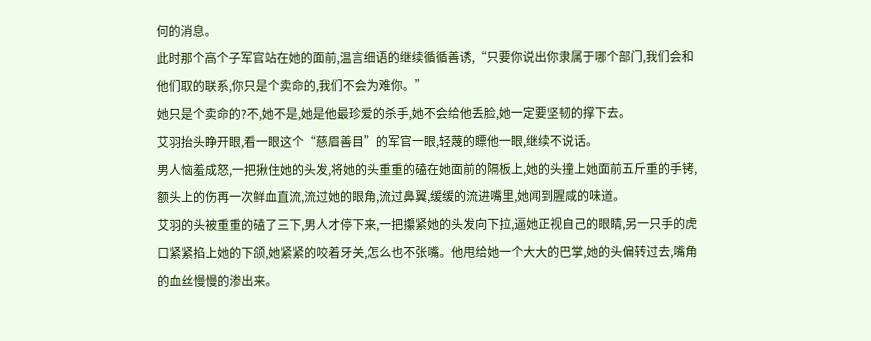何的消息。
此时那个高个子军官站在她的面前,温言细语的继续循循善诱,“只要你说出你隶属于哪个部门,我们会和他们取的联系,你只是个卖命的,我们不会为难你。”
她只是个卖命的?不,她不是,她是他最珍爱的杀手,她不会给他丢脸,她一定要坚韧的撑下去。
艾羽抬头睁开眼,看一眼这个“慈眉善目”的军官一眼,轻蔑的瞟他一眼,继续不说话。
男人恼羞成怒,一把揪住她的头发,将她的头重重的磕在她面前的隔板上,她的头撞上她面前五斤重的手铐,额头上的伤再一次鲜血直流,流过她的眼角,流过鼻翼,缓缓的流进嘴里,她闻到腥咸的味道。
艾羽的头被重重的磕了三下,男人才停下来,一把攥紧她的头发向下拉,逼她正视自己的眼睛,另一只手的虎口紧紧掐上她的下颌,她紧紧的咬着牙关,怎么也不张嘴。他甩给她一个大大的巴掌,她的头偏转过去,嘴角的血丝慢慢的渗出来。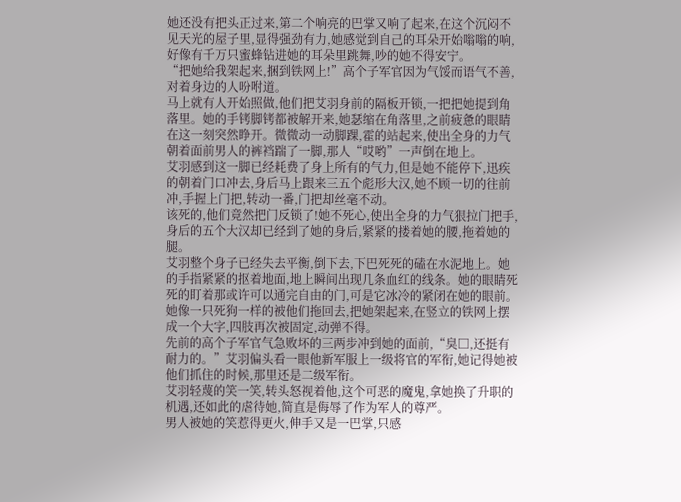她还没有把头正过来,第二个响亮的巴掌又响了起来,在这个沉闷不见天光的屋子里,显得强劲有力,她感觉到自己的耳朵开始嗡嗡的响,好像有千万只蜜蜂钻进她的耳朵里跳舞,吵的她不得安宁。
“把她给我架起来,捆到铁网上!”高个子军官因为气馁而语气不善,对着身边的人吩咐道。
马上就有人开始照做,他们把艾羽身前的隔板开锁,一把把她提到角落里。她的手铐脚铐都被解开来,她瑟缩在角落里,之前疲惫的眼睛在这一刻突然睁开。微微动一动脚踝,霍的站起来,使出全身的力气朝着面前男人的裤裆踹了一脚,那人“哎哟”一声倒在地上。
艾羽感到这一脚已经耗费了身上所有的气力,但是她不能停下,迅疾的朝着门口冲去,身后马上跟来三五个彪形大汉,她不顾一切的往前冲,手握上门把,转动一番,门把却丝毫不动。
该死的,他们竟然把门反锁了!她不死心,使出全身的力气狠拉门把手,身后的五个大汉却已经到了她的身后,紧紧的搂着她的腰,拖着她的腿。
艾羽整个身子已经失去平衡,倒下去,下巴死死的磕在水泥地上。她的手指紧紧的抠着地面,地上瞬间出现几条血红的线条。她的眼睛死死的盯着那或许可以通完自由的门,可是它冰冷的紧闭在她的眼前。
她像一只死狗一样的被他们拖回去,把她架起来,在竖立的铁网上摆成一个大字,四肢再次被固定,动弹不得。
先前的高个子军官气急败坏的三两步冲到她的面前,“臭□,还挺有耐力的。”艾羽偏头看一眼他新军服上一级将官的军衔,她记得她被他们抓住的时候,那里还是二级军衔。
艾羽轻蔑的笑一笑,转头怒视着他,这个可恶的魔鬼,拿她换了升职的机遇,还如此的虐待她,简直是侮辱了作为军人的尊严。
男人被她的笑惹得更火,伸手又是一巴掌,只感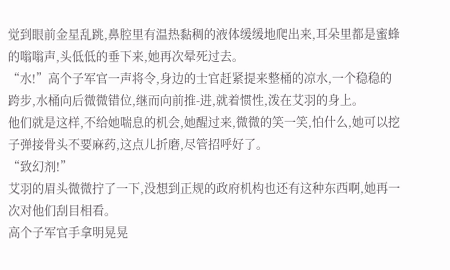觉到眼前金星乱跳,鼻腔里有温热黏稠的液体缓缓地爬出来,耳朵里都是蜜蜂的嗡嗡声,头低低的垂下来,她再次晕死过去。
“水!”高个子军官一声将令,身边的士官赶紧提来整桶的凉水,一个稳稳的跨步,水桶向后微微错位,继而向前推-进,就着惯性,泼在艾羽的身上。
他们就是这样,不给她喘息的机会,她醒过来,微微的笑一笑,怕什么,她可以挖子弹接骨头不要麻药,这点儿折磨,尽管招呼好了。
“致幻剂!”
艾羽的眉头微微拧了一下,没想到正规的政府机构也还有这种东西啊,她再一次对他们刮目相看。
高个子军官手拿明晃晃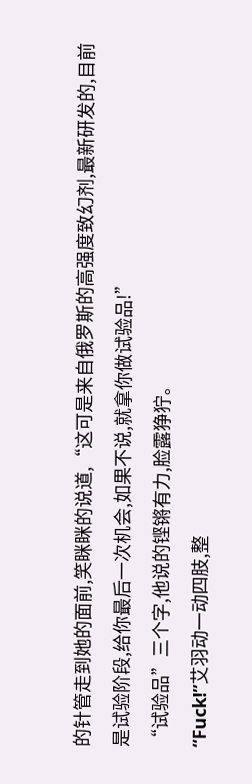的针管走到她的面前,笑眯眯的说道,“这可是来自俄罗斯的高强度致幻剂,最新研发的,目前是试验阶段,给你最后一次机会,如果不说,就拿你做试验品!”
“试验品”三个字,他说的铿锵有力,脸露狰狞。
“Fuck!”艾羽动一动四肢,整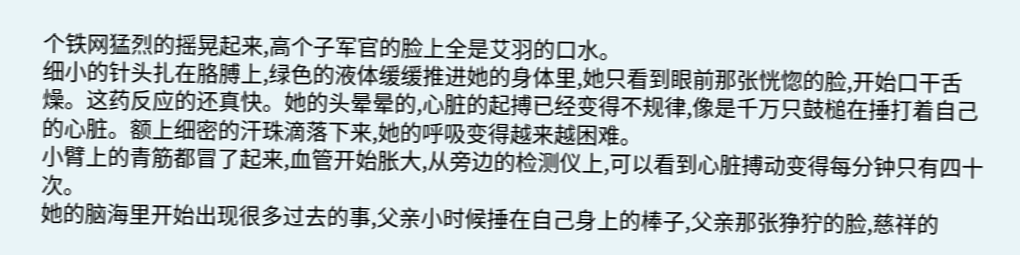个铁网猛烈的摇晃起来,高个子军官的脸上全是艾羽的口水。
细小的针头扎在胳膊上,绿色的液体缓缓推进她的身体里,她只看到眼前那张恍惚的脸,开始口干舌燥。这药反应的还真快。她的头晕晕的,心脏的起搏已经变得不规律,像是千万只鼓槌在捶打着自己的心脏。额上细密的汗珠滴落下来,她的呼吸变得越来越困难。
小臂上的青筋都冒了起来,血管开始胀大,从旁边的检测仪上,可以看到心脏搏动变得每分钟只有四十次。
她的脑海里开始出现很多过去的事,父亲小时候捶在自己身上的棒子,父亲那张狰狞的脸,慈祥的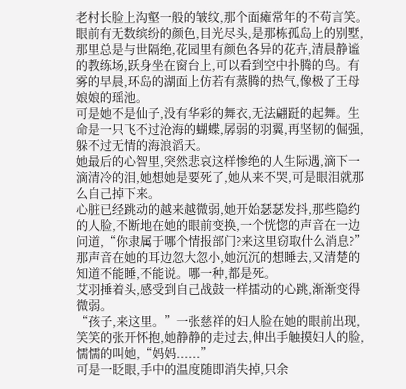老村长脸上沟壑一般的皱纹,那个面瘫常年的不苟言笑。
眼前有无数缤纷的颜色,目光尽头,是那栋孤岛上的别墅,那里总是与世隔绝,花园里有颜色各异的花卉,清晨静谧的教练场,跃身坐在窗台上,可以看到空中扑腾的鸟。有雾的早晨,环岛的湖面上仿若有蒸腾的热气,像极了王母娘娘的瑶池。
可是她不是仙子,没有华彩的舞衣,无法翩跹的起舞。生命是一只飞不过沧海的蝴蝶,孱弱的羽翼,再坚韧的倔强,躲不过无情的海浪滔天。
她最后的心智里,突然悲哀这样惨绝的人生际遇,滴下一滴清冷的泪,她想她是要死了,她从来不哭,可是眼泪就那么自己掉下来。
心脏已经跳动的越来越微弱,她开始瑟瑟发抖,那些隐约的人脸,不断地在她的眼前变换,一个恍惚的声音在一边问道,“你隶属于哪个情报部门?来这里窃取什么消息?”
那声音在她的耳边忽大忽小,她沉沉的想睡去,又清楚的知道不能睡,不能说。哪一种,都是死。
艾羽捶着头,感受到自己战鼓一样擂动的心跳,渐渐变得微弱。
“孩子,来这里。”一张慈祥的妇人脸在她的眼前出现,笑笑的张开怀抱,她静静的走过去,伸出手触摸妇人的脸,懦懦的叫她,“妈妈......”
可是一眨眼,手中的温度随即消失掉,只余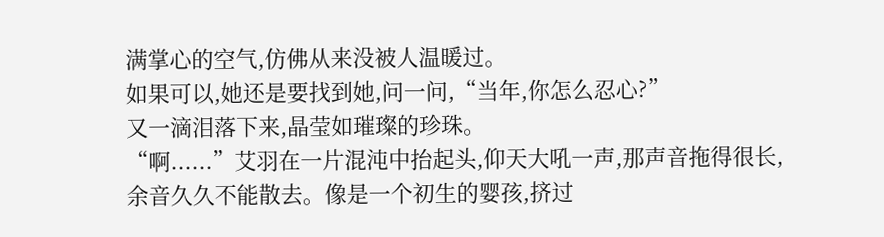满掌心的空气,仿佛从来没被人温暖过。
如果可以,她还是要找到她,问一问,“当年,你怎么忍心?”
又一滴泪落下来,晶莹如璀璨的珍珠。
“啊......”艾羽在一片混沌中抬起头,仰天大吼一声,那声音拖得很长,余音久久不能散去。像是一个初生的婴孩,挤过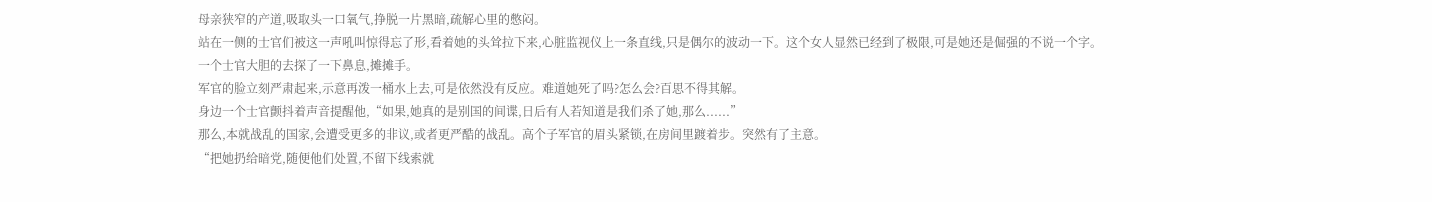母亲狭窄的产道,吸取头一口氧气,挣脱一片黑暗,疏解心里的憋闷。
站在一侧的士官们被这一声吼叫惊得忘了形,看着她的头耸拉下来,心脏监视仪上一条直线,只是偶尔的波动一下。这个女人显然已经到了极限,可是她还是倔强的不说一个字。
一个士官大胆的去探了一下鼻息,摊摊手。
军官的脸立刻严肃起来,示意再泼一桶水上去,可是依然没有反应。难道她死了吗?怎么会?百思不得其解。
身边一个士官颤抖着声音提醒他,“如果,她真的是别国的间谍,日后有人若知道是我们杀了她,那么......”
那么,本就战乱的国家,会遭受更多的非议,或者更严酷的战乱。高个子军官的眉头紧锁,在房间里踱着步。突然有了主意。
“把她扔给暗党,随便他们处置,不留下线索就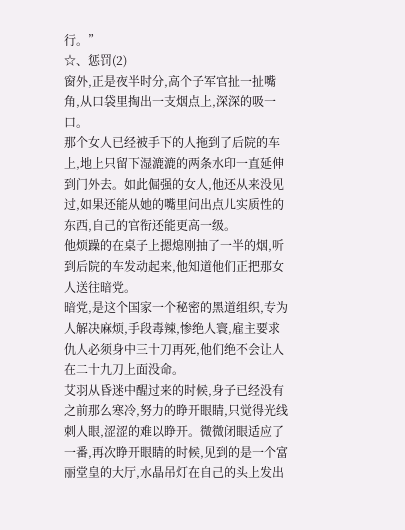行。”
☆、惩罚(2)
窗外,正是夜半时分,高个子军官扯一扯嘴角,从口袋里掏出一支烟点上,深深的吸一口。
那个女人已经被手下的人拖到了后院的车上,地上只留下湿漉漉的两条水印一直延伸到门外去。如此倔强的女人,他还从来没见过,如果还能从她的嘴里问出点儿实质性的东西,自己的官衔还能更高一级。
他烦躁的在桌子上摁熄刚抽了一半的烟,听到后院的车发动起来,他知道他们正把那女人送往暗党。
暗党,是这个国家一个秘密的黑道组织,专为人解决麻烦,手段毒辣,惨绝人寰,雇主要求仇人必须身中三十刀再死,他们绝不会让人在二十九刀上面没命。
艾羽从昏迷中醒过来的时候,身子已经没有之前那么寒冷,努力的睁开眼睛,只觉得光线刺人眼,涩涩的难以睁开。微微闭眼适应了一番,再次睁开眼睛的时候,见到的是一个富丽堂皇的大厅,水晶吊灯在自己的头上发出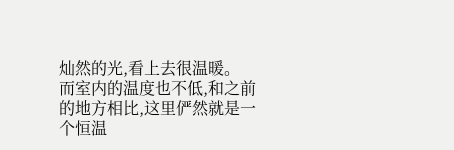灿然的光,看上去很温暖。
而室内的温度也不低,和之前的地方相比,这里俨然就是一个恒温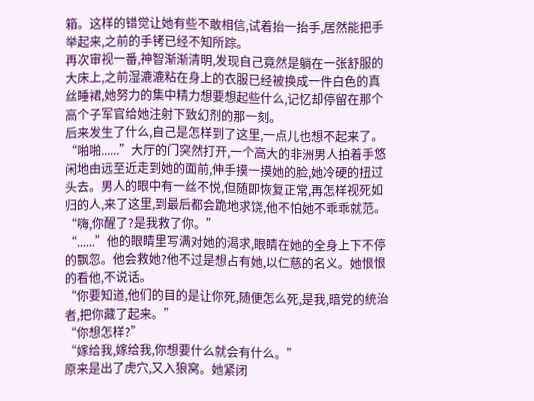箱。这样的错觉让她有些不敢相信,试着抬一抬手,居然能把手举起来,之前的手铐已经不知所踪。
再次审视一番,神智渐渐清明,发现自己竟然是躺在一张舒服的大床上,之前湿漉漉粘在身上的衣服已经被换成一件白色的真丝睡裙,她努力的集中精力想要想起些什么,记忆却停留在那个高个子军官给她注射下致幻剂的那一刻。
后来发生了什么,自己是怎样到了这里,一点儿也想不起来了。
“啪啪......”大厅的门突然打开,一个高大的非洲男人拍着手悠闲地由远至近走到她的面前,伸手摸一摸她的脸,她冷硬的扭过头去。男人的眼中有一丝不悦,但随即恢复正常,再怎样视死如归的人,来了这里,到最后都会跪地求饶,他不怕她不乖乖就范。
“嗨,你醒了?是我救了你。”
“......”他的眼睛里写满对她的渴求,眼睛在她的全身上下不停的飘忽。他会救她?他不过是想占有她,以仁慈的名义。她恨恨的看他,不说话。
“你要知道,他们的目的是让你死,随便怎么死,是我,暗党的统治者,把你藏了起来。”
“你想怎样?”
“嫁给我,嫁给我,你想要什么就会有什么。”
原来是出了虎穴,又入狼窝。她紧闭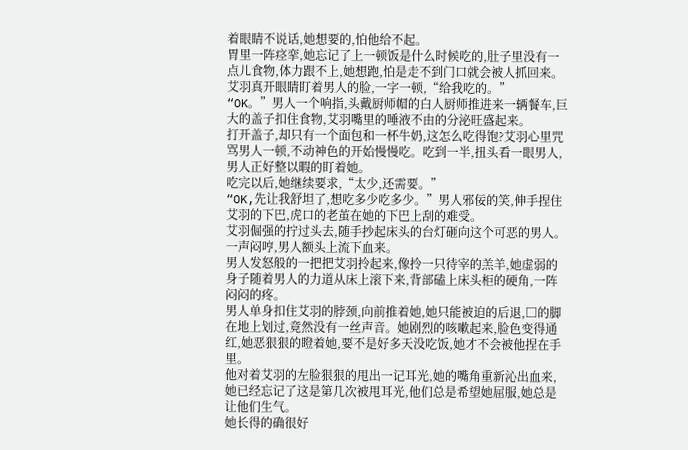着眼睛不说话,她想要的,怕他给不起。
胃里一阵痉挛,她忘记了上一顿饭是什么时候吃的,肚子里没有一点儿食物,体力跟不上,她想跑,怕是走不到门口就会被人抓回来。
艾羽真开眼睛盯着男人的脸,一字一顿,“给我吃的。”
“OK。”男人一个响指,头戴厨师帽的白人厨师推进来一辆餐车,巨大的盖子扣住食物,艾羽嘴里的唾液不由的分泌旺盛起来。
打开盖子,却只有一个面包和一杯牛奶,这怎么吃得饱?艾羽心里咒骂男人一顿,不动神色的开始慢慢吃。吃到一半,扭头看一眼男人,男人正好整以暇的盯着她。
吃完以后,她继续要求,“太少,还需要。”
“OK,先让我舒坦了,想吃多少吃多少。”男人邪佞的笑,伸手捏住艾羽的下巴,虎口的老茧在她的下巴上刮的难受。
艾羽倔强的拧过头去,随手抄起床头的台灯砸向这个可恶的男人。一声闷哼,男人额头上流下血来。
男人发怒般的一把把艾羽拎起来,像拎一只待宰的羔羊,她虚弱的身子随着男人的力道从床上滚下来,背部磕上床头柜的硬角,一阵闷闷的疼。
男人单身扣住艾羽的脖颈,向前推着她,她只能被迫的后退,□的脚在地上划过,竟然没有一丝声音。她剧烈的咳嗽起来,脸色变得通红,她恶狠狠的瞪着她,要不是好多天没吃饭,她才不会被他捏在手里。
他对着艾羽的左脸狠狠的甩出一记耳光,她的嘴角重新沁出血来,她已经忘记了这是第几次被甩耳光,他们总是希望她屈服,她总是让他们生气。
她长得的确很好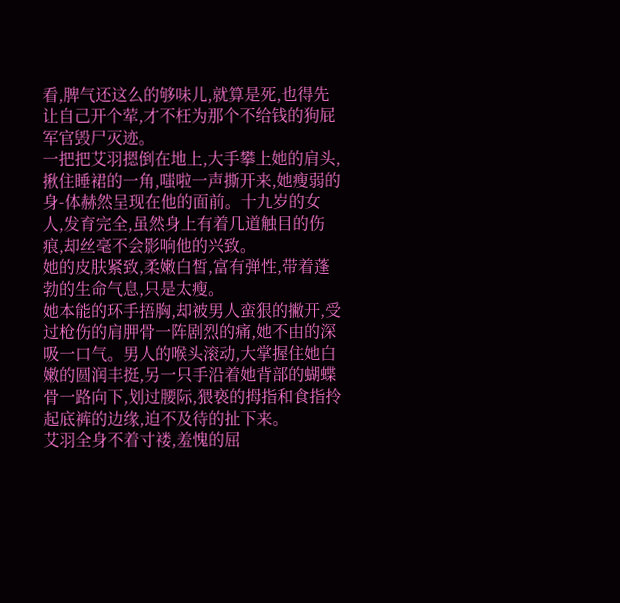看,脾气还这么的够味儿,就算是死,也得先让自己开个荤,才不枉为那个不给钱的狗屁军官毁尸灭迹。
一把把艾羽摁倒在地上,大手攀上她的肩头,揪住睡裙的一角,嗤啦一声撕开来,她瘦弱的身-体赫然呈现在他的面前。十九岁的女人,发育完全,虽然身上有着几道触目的伤痕,却丝毫不会影响他的兴致。
她的皮肤紧致,柔嫩白皙,富有弹性,带着蓬勃的生命气息,只是太瘦。
她本能的环手捂胸,却被男人蛮狠的撇开,受过枪伤的肩胛骨一阵剧烈的痛,她不由的深吸一口气。男人的喉头滚动,大掌握住她白嫩的圆润丰挺,另一只手沿着她背部的蝴蝶骨一路向下,划过腰际,猥亵的拇指和食指拎起底裤的边缘,迫不及待的扯下来。
艾羽全身不着寸褛,羞愧的屈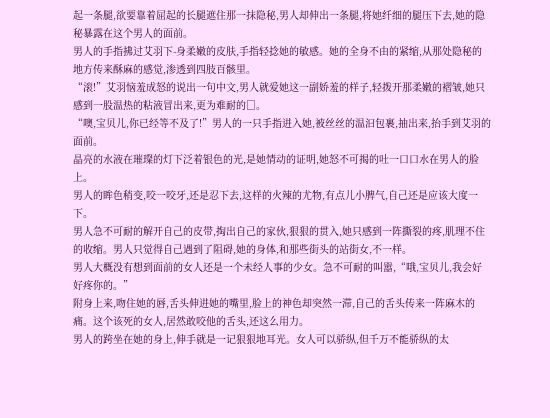起一条腿,欲要靠着屈起的长腿遮住那一抹隐秘,男人却伸出一条腿,将她纤细的腿压下去,她的隐秘暴露在这个男人的面前。
男人的手指拂过艾羽下-身柔嫩的皮肤,手指轻捻她的敏感。她的全身不由的紧缩,从那处隐秘的地方传来酥麻的感觉,渗透到四肢百骸里。
“滚!”艾羽恼羞成怒的说出一句中文,男人就爱她这一副娇羞的样子,轻拨开那柔嫩的褶皱,她只感到一股温热的粘液冒出来,更为难耐的□。
“噢,宝贝儿,你已经等不及了!”男人的一只手指进入她,被丝丝的温汩包裹,抽出来,抬手到艾羽的面前。
晶亮的水液在璀璨的灯下泛着银色的光,是她情动的证明,她怒不可揭的吐一口口水在男人的脸上。
男人的眸色稍变,咬一咬牙,还是忍下去,这样的火辣的尤物,有点儿小脾气,自己还是应该大度一下。
男人急不可耐的解开自己的皮带,掏出自己的家伙,狠狠的贯入,她只感到一阵撕裂的疼,肌理不住的收缩。男人只觉得自己遇到了阻碍,她的身体,和那些街头的站街女,不一样。
男人大概没有想到面前的女人还是一个未经人事的少女。急不可耐的叫嚣,“哦,宝贝儿,我会好好疼你的。”
附身上来,吻住她的唇,舌头伸进她的嘴里,脸上的神色却突然一滞,自己的舌头传来一阵麻木的痛。这个该死的女人,居然敢咬他的舌头,还这么用力。
男人的跨坐在她的身上,伸手就是一记狠狠地耳光。女人可以骄纵,但千万不能骄纵的太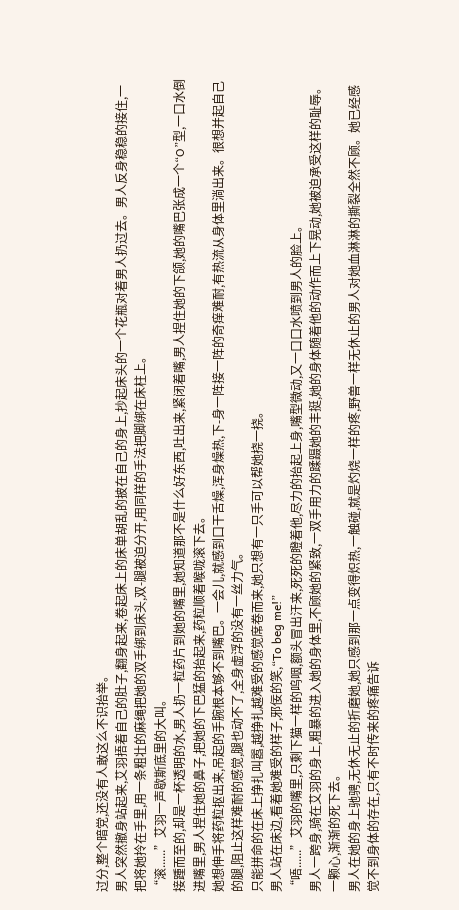过分,整个暗党,还没有人敢这么不识抬举。
男人突然撤身站起来,艾羽捂着自己的肚子,翻身起来,卷起床上的床单胡乱的披在自己的身上,抄起床头的一个花瓶对着男人扔过去。男人反身稳稳的接住,一把将她拎在手里,用一条粗壮的麻绳把她的双手绑到床头,双-腿被迫分开,用同样的手法把脚绑在床柱上。
“滚......”艾羽一声歇斯底里的大叫。
接踵而至的,却是一杯透明的水,男人扔一粒药片到她的嘴里,她知道那不是什么好东西,吐出来,紧闭着嘴,男人捏住她的下颌,她的嘴巴张成一个“O”型,一口水倒进嘴里,男人捏住她的鼻子,把她的下巴猛的抬起来,药粒顺着喉咙滚下去。
她想伸手将药粒抠出来,吊起的手腕根本够不到嘴巴。一会儿,就感到口干舌燥,浑身燥热,下-身一阵接一阵的奇痒难耐,有热流从身体里淌出来。很想并起自己的腿,阻止这样难耐的感觉,腿也动不了,全身虚浮的没有一丝力气。
只能拼命的在床上挣扎叫嚣,越挣扎越难受的感觉席卷而来,她只想有一只手可以帮她挠一挠。
男人站在床边,看着她难受的样子,邪佞的笑,“To beg me!”
“唔......”艾羽的嘴里,只剩下猫一样的呜咽,额头冒出汗来,死死的瞪着他,尽力的抬起上身,嘴型微动,又一口口水喷到男人的脸上。
男人一跨身,骑在艾羽的身上,粗暴的进入她的身体里,不顾她的紧致,一双手用力的蹂蹑她的丰挺,她的身体随着他的动作而上下晃动,她被迫承受这样的耻辱。一颗心,渐渐的死下去。
男人在她的身上驰骋,无休无止的折磨她,她只感到那一点变得炽热,一触碰,就是灼烧一样的疼,野兽一样无休止的男人对她血淋淋的撕裂全然不顾。她已经感觉不到身体的存在,只有不时传来的疼痛告诉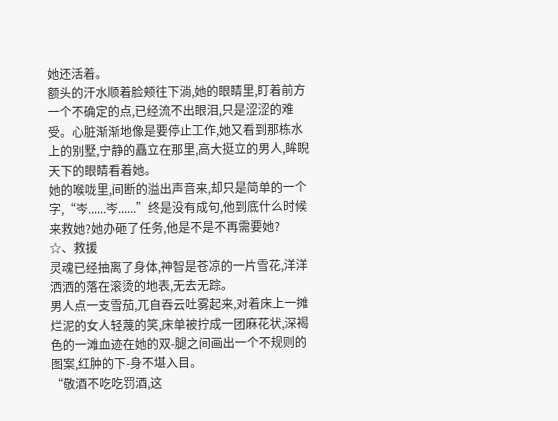她还活着。
额头的汗水顺着脸颊往下淌,她的眼睛里,盯着前方一个不确定的点,已经流不出眼泪,只是涩涩的难受。心脏渐渐地像是要停止工作,她又看到那栋水上的别墅,宁静的矗立在那里,高大挺立的男人,眸睨天下的眼睛看着她。
她的喉咙里,间断的溢出声音来,却只是简单的一个字,“岑......岑......”终是没有成句,他到底什么时候来救她?她办砸了任务,他是不是不再需要她?
☆、救援
灵魂已经抽离了身体,神智是苍凉的一片雪花,洋洋洒洒的落在滚烫的地表,无去无踪。
男人点一支雪茄,兀自吞云吐雾起来,对着床上一摊烂泥的女人轻蔑的笑,床单被拧成一团麻花状,深褐色的一滩血迹在她的双-腿之间画出一个不规则的图案,红肿的下-身不堪入目。
“敬酒不吃吃罚酒,这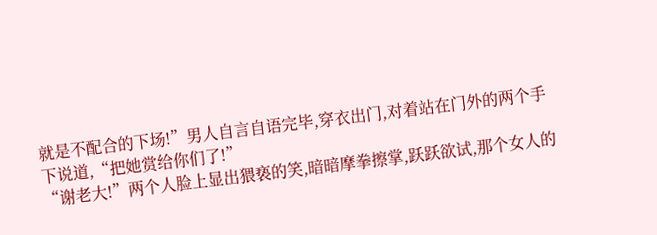就是不配合的下场!”男人自言自语完毕,穿衣出门,对着站在门外的两个手下说道,“把她赏给你们了!”
“谢老大!”两个人脸上显出猥亵的笑,暗暗摩拳擦掌,跃跃欲试,那个女人的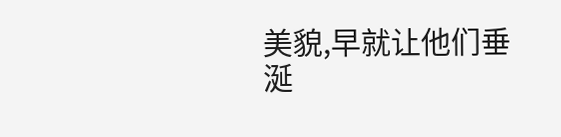美貌,早就让他们垂涎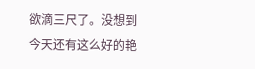欲滴三尺了。没想到今天还有这么好的艳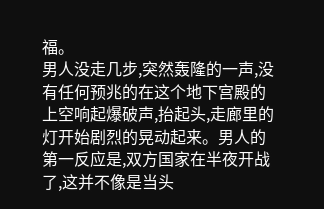福。
男人没走几步,突然轰隆的一声,没有任何预兆的在这个地下宫殿的上空响起爆破声,抬起头,走廊里的灯开始剧烈的晃动起来。男人的第一反应是,双方国家在半夜开战了,这并不像是当头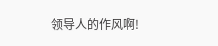领导人的作风啊!